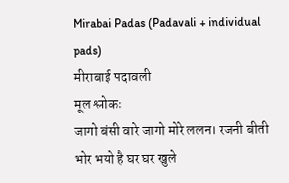Mirabai Padas (Padavali + individual pads)
मीराबाई पदावली
मूल श्लोकः
जागो बंसी वारे जागो मोरे ललन। रजनी बीती भोर भयो है घर घर खुले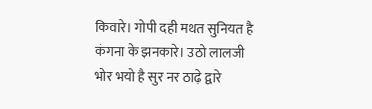किवारे। गोपी दही मथत सुनियत है कंगना के झनकारे। उठो लालजी भोर भयो है सुर नर ठाढ़े द्वारे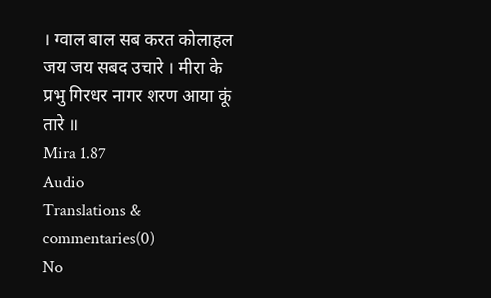। ग्वाल बाल सब करत कोलाहल जय जय सबद उचारे । मीरा के प्रभु गिरधर नागर शरण आया कूं तारे ॥
Mira 1.87
Audio
Translations & commentaries(0)
No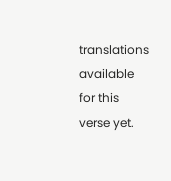translations available for this verse yet.